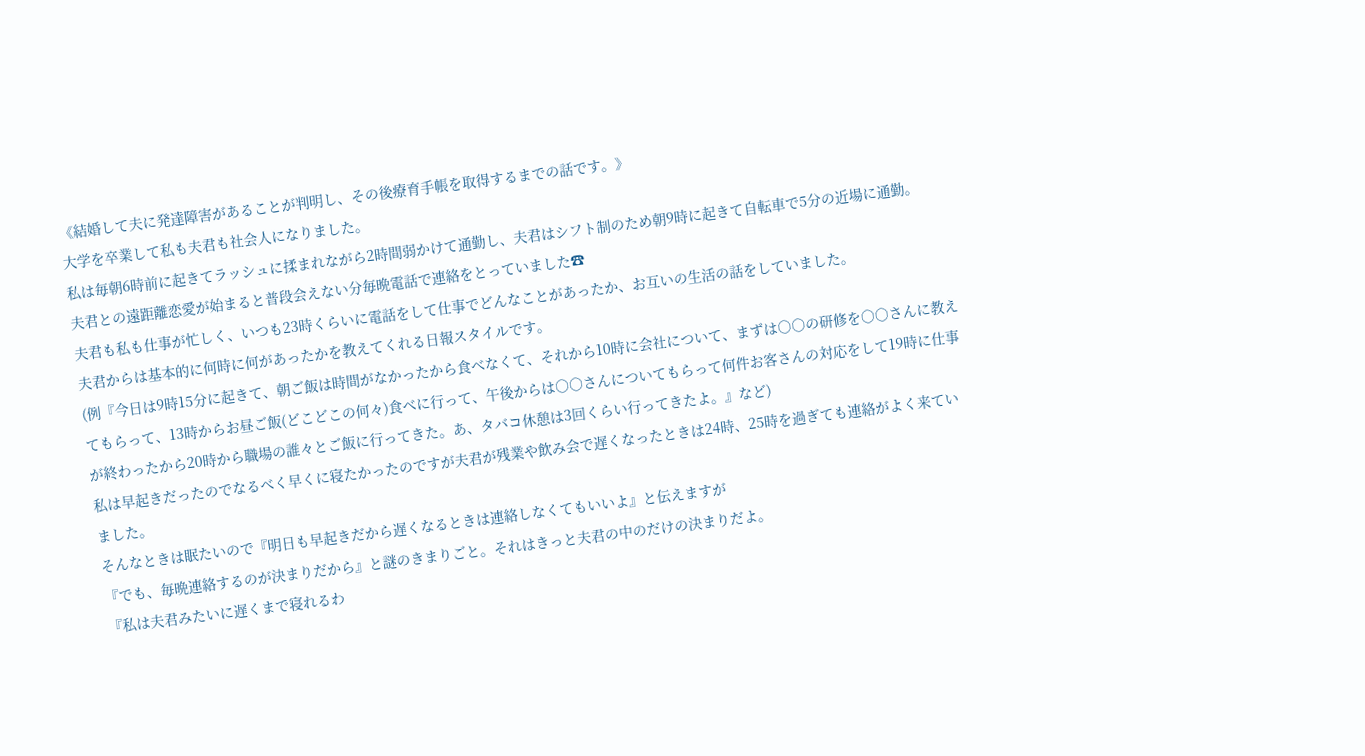《結婚して夫に発達障害があることが判明し、その後療育手帳を取得するまでの話です。》
大学を卒業して私も夫君も社会人になりました。
私は毎朝6時前に起きてラッシュに揉まれながら2時間弱かけて通勤し、夫君はシフト制のため朝9時に起きて自転車で5分の近場に通勤。
夫君との遠距離恋愛が始まると普段会えない分毎晩電話で連絡をとっていました☎
夫君も私も仕事が忙しく、いつも23時くらいに電話をして仕事でどんなことがあったか、お互いの生活の話をしていました。
夫君からは基本的に何時に何があったかを教えてくれる日報スタイルです。
(例『今日は9時15分に起きて、朝ご飯は時間がなかったから食べなくて、それから10時に会社について、まずは○○の研修を○○さんに教えてもらって、13時からお昼ご飯(どこどこの何々)食べに行って、午後からは○○さんについてもらって何件お客さんの対応をして19時に仕事が終わったから20時から職場の誰々とご飯に行ってきた。あ、タバコ休憩は3回くらい行ってきたよ。』など)
私は早起きだったのでなるべく早くに寝たかったのですが夫君が残業や飲み会で遅くなったときは24時、25時を過ぎても連絡がよく来ていました。
そんなときは眠たいので『明日も早起きだから遅くなるときは連絡しなくてもいいよ』と伝えますが
『でも、毎晩連絡するのが決まりだから』と謎のきまりごと。それはきっと夫君の中のだけの決まりだよ。
『私は夫君みたいに遅くまで寝れるわ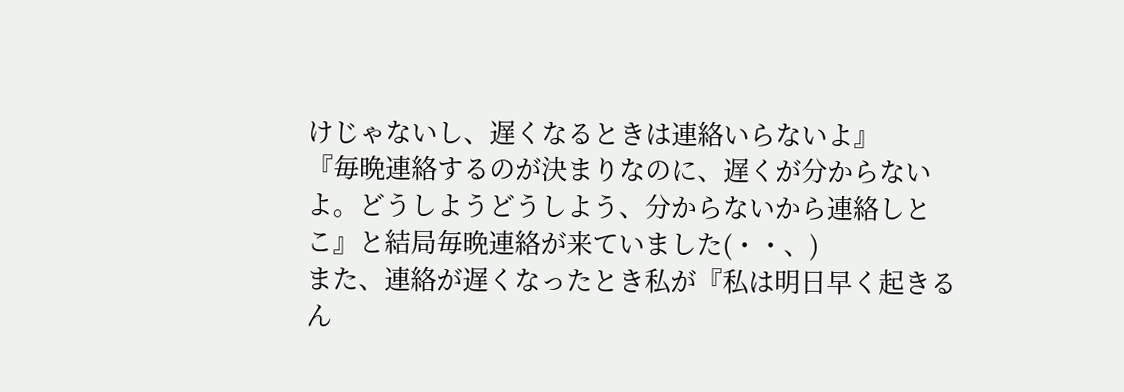けじゃないし、遅くなるときは連絡いらないよ』
『毎晩連絡するのが決まりなのに、遅くが分からないよ。どうしようどうしよう、分からないから連絡しとこ』と結局毎晩連絡が来ていました(・・、)
また、連絡が遅くなったとき私が『私は明日早く起きるん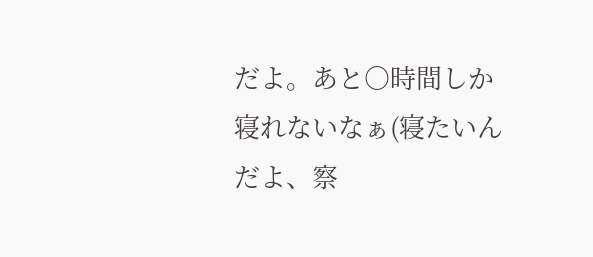だよ。あと○時間しか寝れないなぁ(寝たいんだよ、察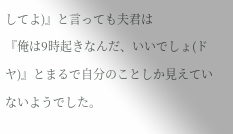してよ)』と言っても夫君は
『俺は9時起きなんだ、いいでしょ(ドヤ)』とまるで自分のことしか見えていないようでした。